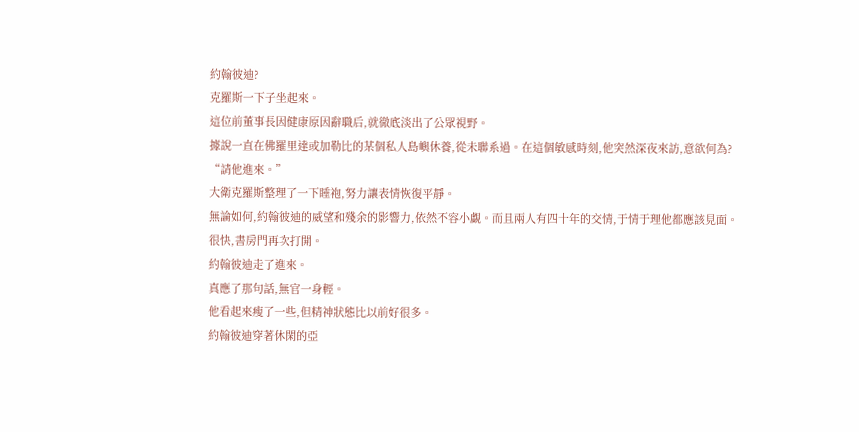約翰彼迪?
克羅斯一下子坐起來。
這位前董事長因健康原因辭職后,就徹底淡出了公眾視野。
據說一直在佛羅里達或加勒比的某個私人島嶼休養,從未聯系過。在這個敏感時刻,他突然深夜來訪,意欲何為?
“請他進來。”
大衛克羅斯整理了一下睡袍,努力讓表情恢復平靜。
無論如何,約翰彼迪的威望和殘余的影響力,依然不容小覷。而且兩人有四十年的交情,于情于理他都應該見面。
很快,書房門再次打開。
約翰彼迪走了進來。
真應了那句話,無官一身輕。
他看起來瘦了一些,但精神狀態比以前好很多。
約翰彼迪穿著休閑的亞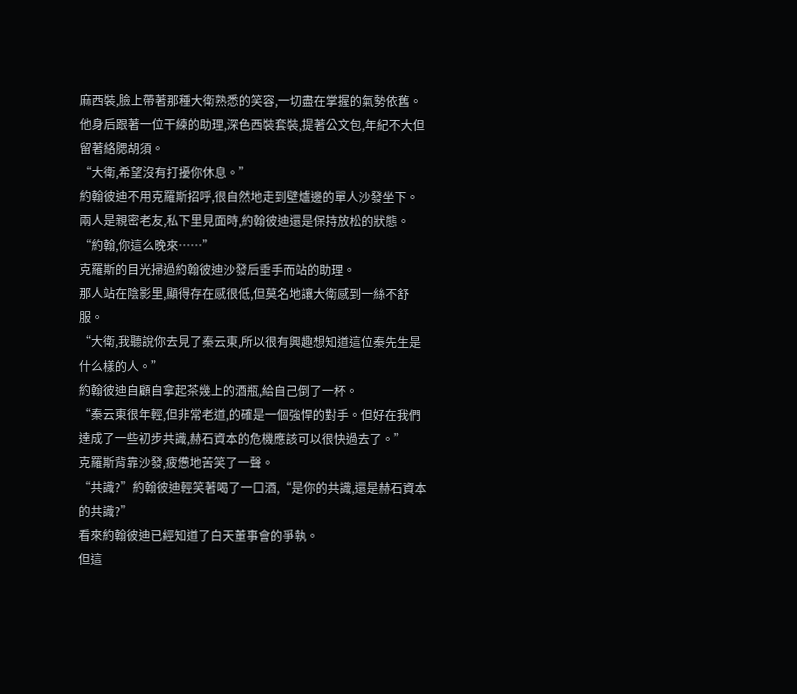麻西裝,臉上帶著那種大衛熟悉的笑容,一切盡在掌握的氣勢依舊。
他身后跟著一位干練的助理,深色西裝套裝,提著公文包,年紀不大但留著絡腮胡須。
“大衛,希望沒有打擾你休息。”
約翰彼迪不用克羅斯招呼,很自然地走到壁爐邊的單人沙發坐下。
兩人是親密老友,私下里見面時,約翰彼迪還是保持放松的狀態。
“約翰,你這么晚來……”
克羅斯的目光掃過約翰彼迪沙發后垂手而站的助理。
那人站在陰影里,顯得存在感很低,但莫名地讓大衛感到一絲不舒服。
“大衛,我聽說你去見了秦云東,所以很有興趣想知道這位秦先生是什么樣的人。”
約翰彼迪自顧自拿起茶幾上的酒瓶,給自己倒了一杯。
“秦云東很年輕,但非常老道,的確是一個強悍的對手。但好在我們達成了一些初步共識,赫石資本的危機應該可以很快過去了。”
克羅斯背靠沙發,疲憊地苦笑了一聲。
“共識?”約翰彼迪輕笑著喝了一口酒,“是你的共識,還是赫石資本的共識?”
看來約翰彼迪已經知道了白天董事會的爭執。
但這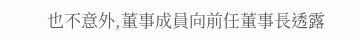也不意外,董事成員向前任董事長透露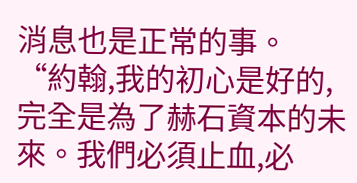消息也是正常的事。
“約翰,我的初心是好的,完全是為了赫石資本的未來。我們必須止血,必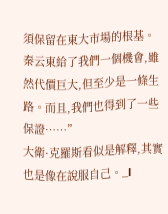須保留在東大市場的根基。秦云東給了我們一個機會,雖然代價巨大,但至少是一條生路。而且,我們也得到了一些保證……”
大衛·克羅斯看似是解釋,其實也是像在說服自己。_l